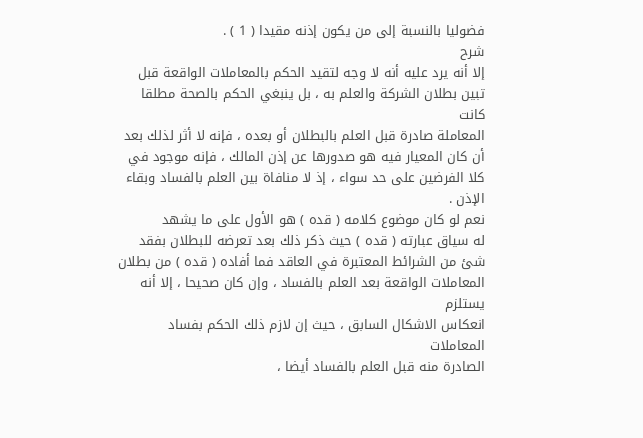فضوليا بالنسبة إلى من يكون إذنه مقيدا ( 1 ) .
شرح
إلا أنه يرد عليه أنه لا وجه لتقيد الحكم بالمعاملات الواقعة قبل
تبين بطلان الشركة والعلم به ، بل ينبغي الحكم بالصحة مطلقا كانت
المعاملة صادرة قبل العلم بالبطلان أو بعده ، فإنه لا أثر لذلك بعد
أن كان المعيار فيه هو صدورها عن إذن المالك ، فإنه موجود في
كلا الفرضين على حد سواء ، إذ لا منافاة بين العلم بالفساد وبقاء الإذن .
نعم لو كان موضوع كلامه ( قده ) هو الأول على ما يشهد
له سياق عبارته ( قده ) حيث ذكر ذلك بعد تعرضه للبطلان بفقد
شئ من الشرائط المعتبرة في العاقد فما أفاده ( قده ) من بطلان
المعاملات الواقعة بعد العلم بالفساد ، وإن كان صحيحا ، إلا أنه يستلزم
انعكاس الاشكال السابق ، حيث إن لازم ذلك الحكم بفساد المعاملات
الصادرة منه قبل العلم بالفساد أيضا ،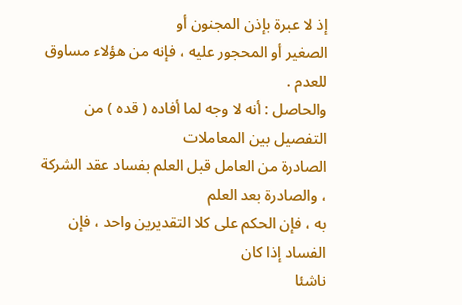إذ لا عبرة بإذن المجنون أو
الصغير أو المحجور عليه ، فإنه من هؤلاء مساوق للعدم .
والحاصل : أنه لا وجه لما أفاده ( قده ) من التفصيل بين المعاملات
الصادرة من العامل قبل العلم بفساد عقد الشركة ، والصادرة بعد العلم
به ، فإن الحكم على كلا التقديرين واحد ، فإن الفساد إذا كان
ناشئا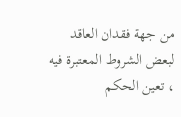من جهة فقدان العاقد لبعض الشروط المعتبرة فيه ، تعين الحكم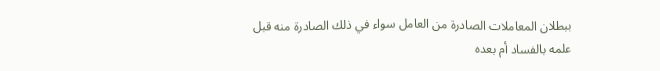ببطلان المعاملات الصادرة من العامل سواء في ذلك الصادرة منه قبل
علمه بالفساد أم بعده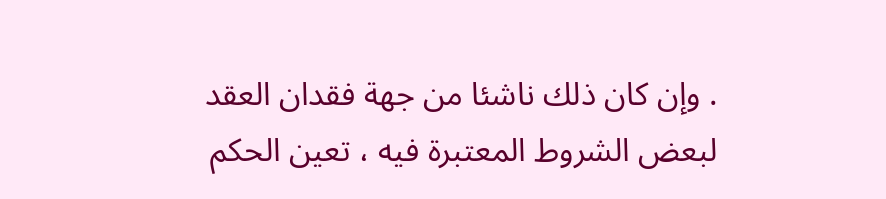. وإن كان ذلك ناشئا من جهة فقدان العقد
لبعض الشروط المعتبرة فيه ، تعين الحكم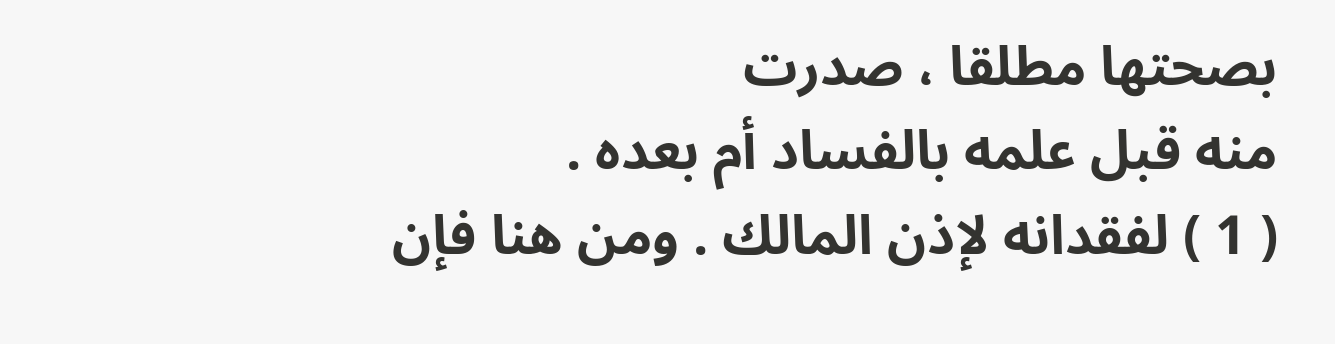بصحتها مطلقا ، صدرت
منه قبل علمه بالفساد أم بعده .
( 1 ) لفقدانه لإذن المالك . ومن هنا فإن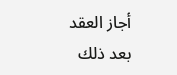أجاز العقد بعد ذلك